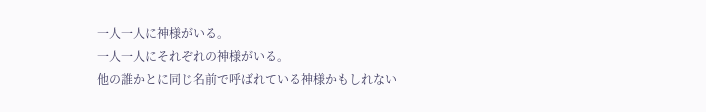一人一人に神様がいる。
一人一人にそれぞれの神様がいる。
他の誰かとに同じ名前で呼ばれている神様かもしれない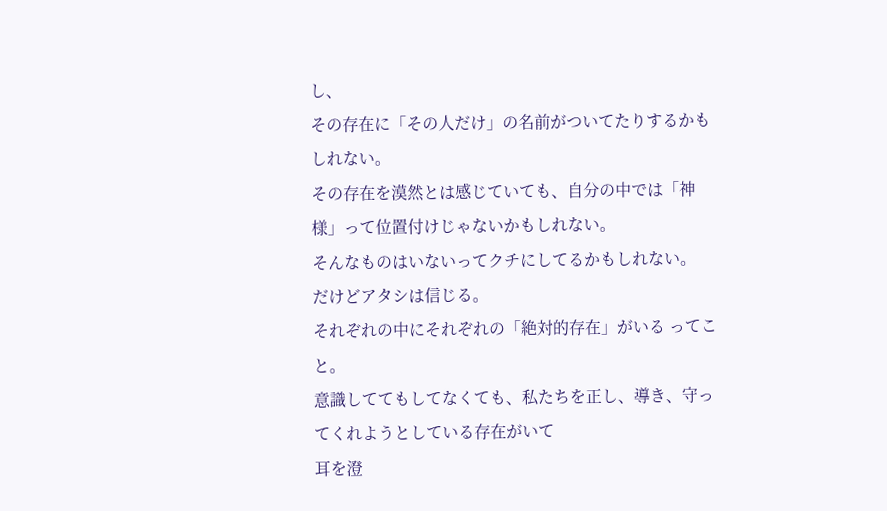し、
その存在に「その人だけ」の名前がついてたりするかもしれない。
その存在を漠然とは感じていても、自分の中では「神様」って位置付けじゃないかもしれない。
そんなものはいないってクチにしてるかもしれない。
だけどアタシは信じる。
それぞれの中にそれぞれの「絶対的存在」がいる ってこと。
意識しててもしてなくても、私たちを正し、導き、守ってくれようとしている存在がいて
耳を澄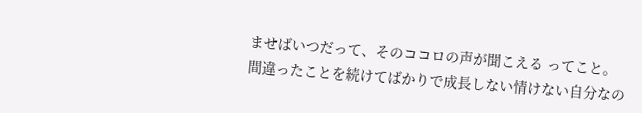ませばいつだって、そのココロの声が聞こえる ってこと。
間違ったことを続けてばかりで成長しない情けない自分なの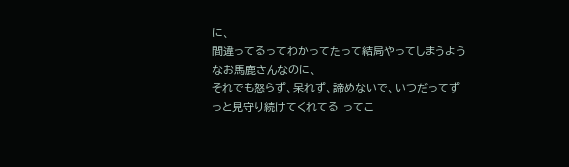に、
間違ってるってわかってたって結局やってしまうようなお馬鹿さんなのに、
それでも怒らず、呆れず、諦めないで、いつだってずっと見守り続けてくれてる ってこ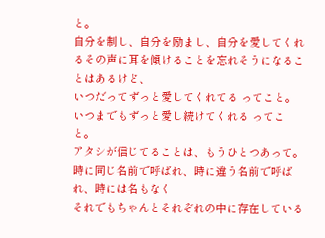と。
自分を制し、自分を励まし、自分を愛してくれるその声に耳を傾けることを忘れそうになることはあるけど、
いつだってずっと愛してくれてる ってこと。
いつまでもずっと愛し続けてくれる ってこと。
アタシが信じてることは、もうひとつあって。
時に同じ名前で呼ばれ、時に違う名前で呼ばれ、時には名もなく
それでもちゃんとそれぞれの中に存在している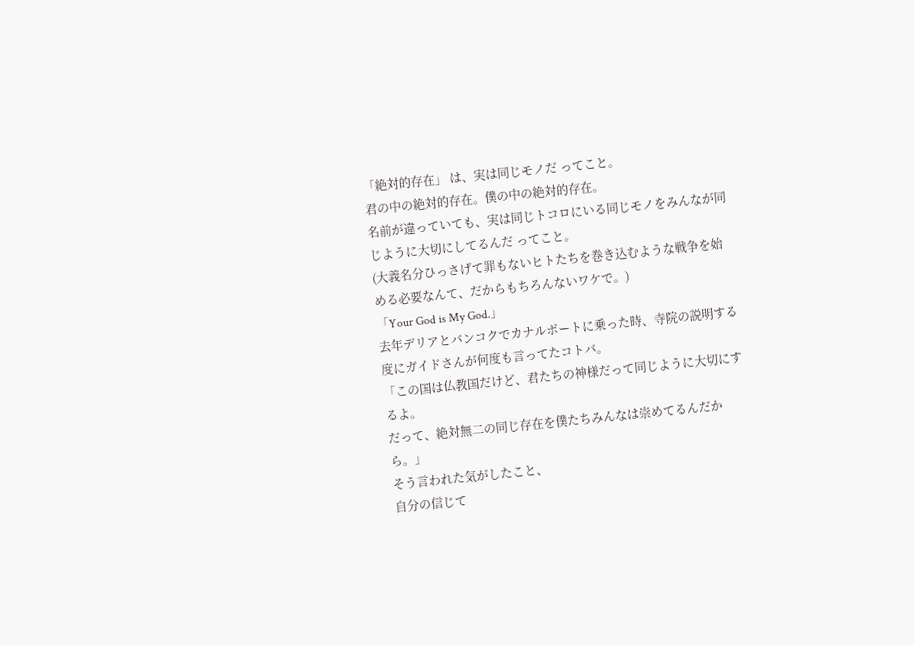「絶対的存在」 は、実は同じモノだ ってこと。
君の中の絶対的存在。僕の中の絶対的存在。
名前が違っていても、実は同じトコロにいる同じモノをみんなが同じように大切にしてるんだ ってこと。
(大義名分ひっさげて罪もないヒトたちを巻き込むような戦争を始める必要なんて、だからもちろんないワケで。)
「Your God is My God.」
去年デリアとバンコクでカナルボートに乗った時、寺院の説明する度にガイドさんが何度も言ってたコトバ。
「この国は仏教国だけど、君たちの神様だって同じように大切にするよ。
だって、絶対無二の同じ存在を僕たちみんなは崇めてるんだから。」
そう言われた気がしたこと、
自分の信じて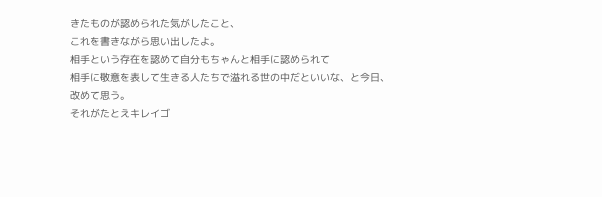きたものが認められた気がしたこと、
これを書きながら思い出したよ。
相手という存在を認めて自分もちゃんと相手に認められて
相手に敬意を表して生きる人たちで溢れる世の中だといいな、と今日、改めて思う。
それがたとえキレイゴ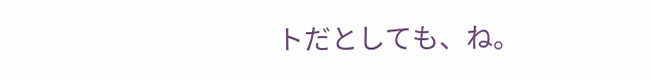トだとしても、ね。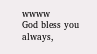wwww
God bless you always,